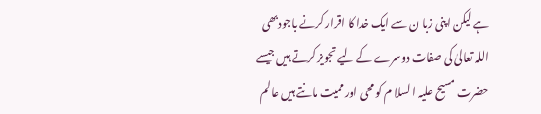ہے لیکن اپنی زبا ن سے ایک خدا کا اقرار کرنے باجودبھی اللہ تعالیٰ کی صفات دوسرے کے لیے تجویز کرتے ہیں جیسے حضرت مسیح علیہ ا لسلا م کو محی اور ممیت مانتے ہیں عالم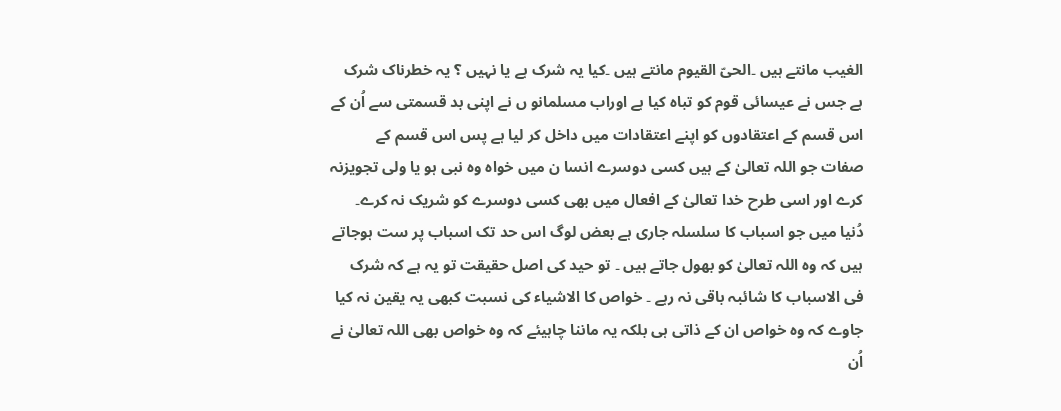الغیب مانتے ہیں ۔الحیّ القیوم مانتے ہیں ۔کیا یہ شرک ہے یا نہیں ؟ یہ خطرناک شرک ہے جس نے عیسائی قوم کو تباہ کیا ہے اوراب مسلمانو ں نے اپنی بد قسمتی سے اُن کے اس قسم کے اعتقادوں کو اپنے اعتقادات میں داخل کر لیا ہے پس اس قسم کے صفات جو اللہ تعالیٰ کے ہیں کسی دوسرے انسا ن میں خواہ وہ نبی ہو یا ولی تجویزنہ کرے اور اسی طرح خدا تعالیٰ کے افعال میں بھی کسی دوسرے کو شریک نہ کرے۔ دُنیا میں جو اسباب کا سلسلہ جاری ہے بعض لوگ اس حد تک اسباب پر ست ہوجاتے ہیں کہ وہ اللہ تعالیٰ کو بھول جاتے ہیں ۔ تو حید کی اصل حقیقت تو یہ ہے کہ شرک فی الاسباب کا شائبہ باقی نہ رہے ۔ خواص کا الاشیاء کی نسبت کبھی یہ یقین نہ کیا جاوے کہ وہ خواص ان کے ذاتی ہی بلکہ یہ ماننا چاہیئے کہ وہ خواص بھی اللہ تعالیٰ نے اُن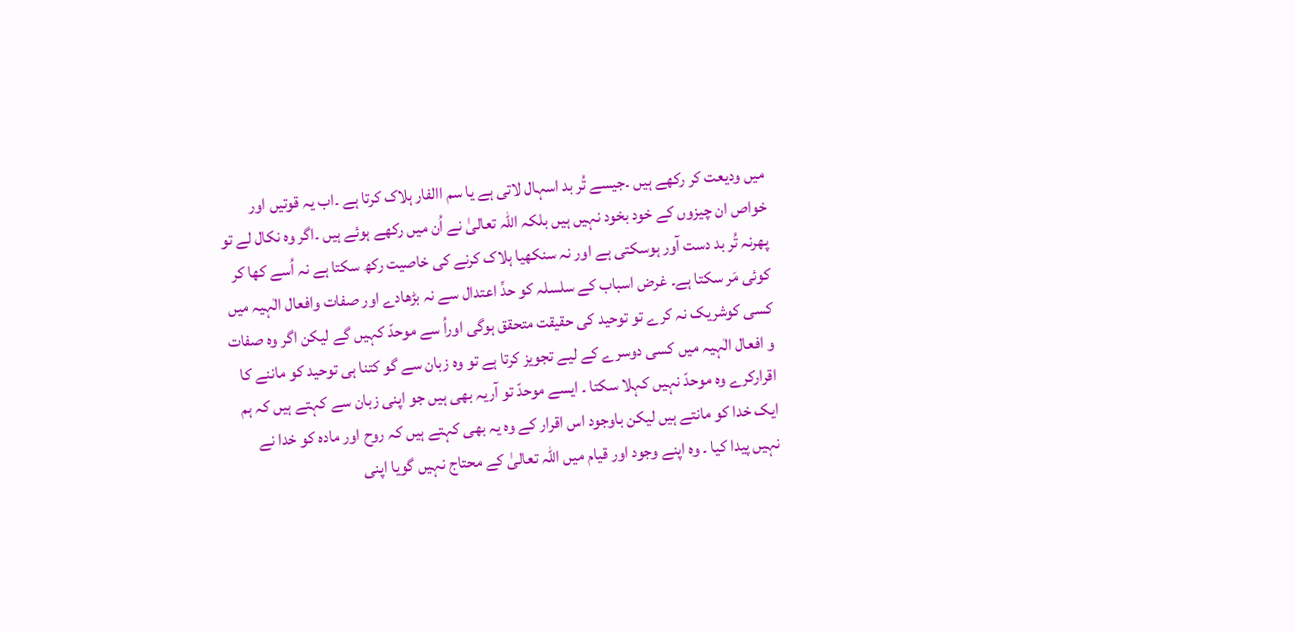میں ودیعت کر رکھے ہیں ۔جیسے تُر بد اسہال لاتی ہے یا سم االفار ہلاک کرتا ہے ۔اب یہ قوتیں اور خواص ان چیزوں کے خود بخود نہیں ہیں بلکہ اللہ تعالیٰ نے اُن میں رکھے ہوئے ہیں ۔اگر وہ نکال لے تو پھرنہ تُر بد دست آور ہوسکتی ہے اور نہ سنکھیا ہلاک کرنے کی خاصیت رکھ سکتا ہے نہ اُسے کھا کر کوئی مَر سکتا ہے۔ غرض اسباب کے سلسلہ کو حدِّ اعتدال سے نہ بڑھادے اور صفات وافعال الٰہیہ میں کسی کوشریک نہ کرے تو توحید کی حقیقت متحقق ہوگی اوراُ سے موحدّ کہیں گے لیکن اگر وہ صفات و افعال الٰہیہ میں کسی دوسرے کے لیے تجویز کرتا ہے تو وہ زبان سے گو کتنا ہی توحید کو ماننے کا اقرارکرے وہ موحدّ نہیں کہلا سکتا ۔ ایسے موحدّ تو آریہ بھی ہیں جو اپنی زبان سے کہتے ہیں کہ ہم ایک خدا کو مانتے ہیں لیکن باوجود اس اقرار کے وہ یہ بھی کہتے ہیں کہ روح اور مادہ کو خدا نے نہیں پیدا کیا ۔ وہ اپنے وجود اور قیام میں اللہ تعالیٰ کے محتاج نہیں گویا اپنی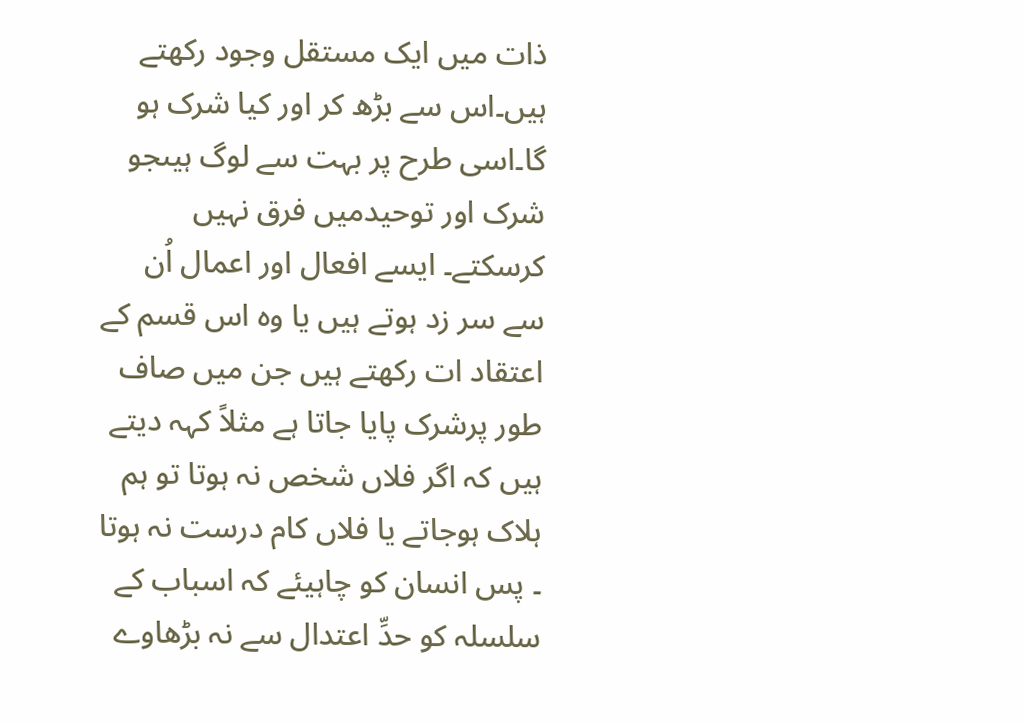ذات میں ایک مستقل وجود رکھتے ہیں۔اس سے بڑھ کر اور کیا شرک ہو گا۔اسی طرح پر بہت سے لوگ ہیںجو شرک اور توحیدمیں فرق نہیں کرسکتے۔ ایسے افعال اور اعمال اُن سے سر زد ہوتے ہیں یا وہ اس قسم کے اعتقاد ات رکھتے ہیں جن میں صاف طور پرشرک پایا جاتا ہے مثلاً کہہ دیتے ہیں کہ اگر فلاں شخص نہ ہوتا تو ہم ہلاک ہوجاتے یا فلاں کام درست نہ ہوتا ۔ پس انسان کو چاہیئے کہ اسباب کے سلسلہ کو حدِّ اعتدال سے نہ بڑھاوے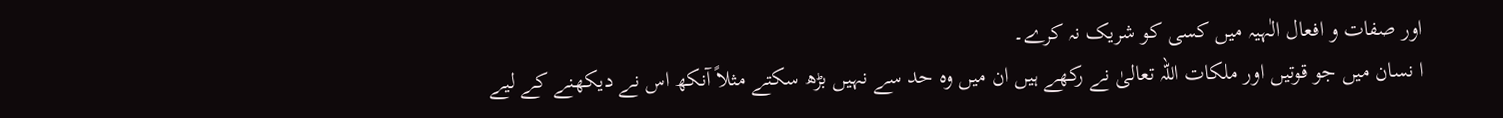اور صفات و افعال الٰہیہ میں کسی کو شریک نہ کرے۔
ا نسان میں جو قوتیں اور ملکات اللہ تعالیٰ نے رکھے ہیں ان میں وہ حد سے نہیں بڑھ سکتے مثلاً آنکھ اس نے دیکھنے کے لیے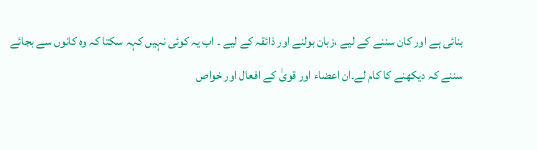بنائی ہے اور کان سننے کے لیے ،زبان بولنے اور ذائقہ کے لیے ۔ اب یہ کوئی نہیں کہہ سکتا کہ وہ کانوں سے بجائے سننے کہ دیکھنے کا کام لے۔ان اعضاء اور قویٰ کے افعال اور خواص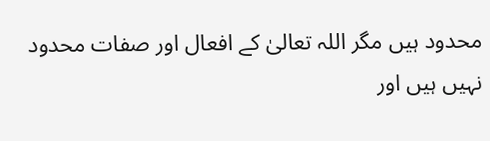محدود ہیں مگر اللہ تعالیٰ کے افعال اور صفات محدود نہیں ہیں اور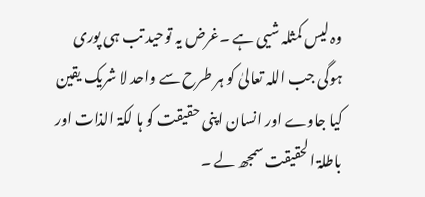وہ لیس کمثلہ شیی ہے ۔غرض یہ توحید تب ہی پوری ہوگی جب اللہ تعالیٰ کو ہر طرح سے واحد لا شریک یقین کیا جاوے اور انسان اپنی حقیقت کو ہا لکۃ الذات اور باطلۃ الحقیقت سمجھ لے ۔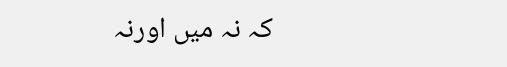کہ نہ میں اورنہ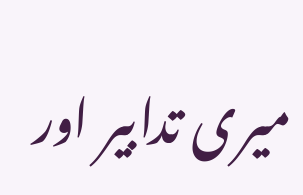میری تدابیر اور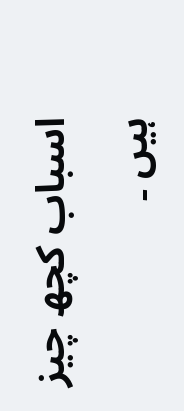اسباب کچھ چیز ہیں ۔